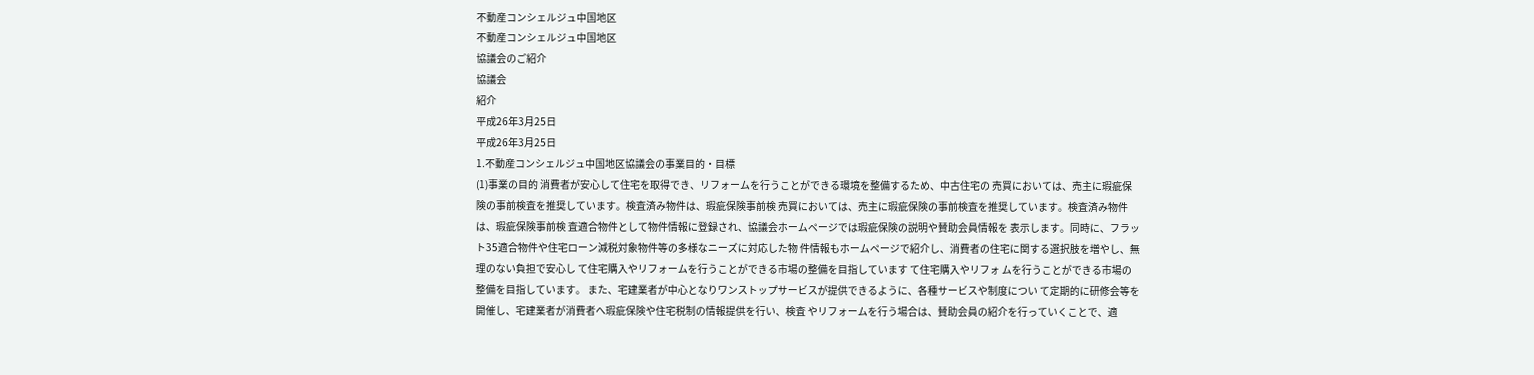不動産コンシェルジュ中国地区
不動産コンシェルジュ中国地区
協議会のご紹介
協議会
紹介
平成26年3月25日
平成26年3月25日
1.不動産コンシェルジュ中国地区協議会の事業目的・目標
(1)事業の目的 消費者が安心して住宅を取得でき、リフォームを行うことができる環境を整備するため、中古住宅の 売買においては、売主に瑕疵保険の事前検査を推奨しています。検査済み物件は、瑕疵保険事前検 売買においては、売主に瑕疵保険の事前検査を推奨しています。検査済み物件は、瑕疵保険事前検 査適合物件として物件情報に登録され、協議会ホームページでは瑕疵保険の説明や賛助会員情報を 表示します。同時に、フラット35適合物件や住宅ローン減税対象物件等の多様なニーズに対応した物 件情報もホームページで紹介し、消費者の住宅に関する選択肢を増やし、無理のない負担で安心し て住宅購入やリフォームを行うことができる市場の整備を目指しています て住宅購入やリフォ ムを行うことができる市場の整備を目指しています。 また、宅建業者が中心となりワンストップサービスが提供できるように、各種サービスや制度につい て定期的に研修会等を開催し、宅建業者が消費者へ瑕疵保険や住宅税制の情報提供を行い、検査 やリフォームを行う場合は、賛助会員の紹介を行っていくことで、適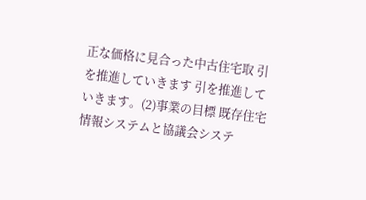正な価格に見合った中古住宅取 引を推進していきます 引を推進していきます。(2)事業の目標 既存住宅情報システムと協議会システ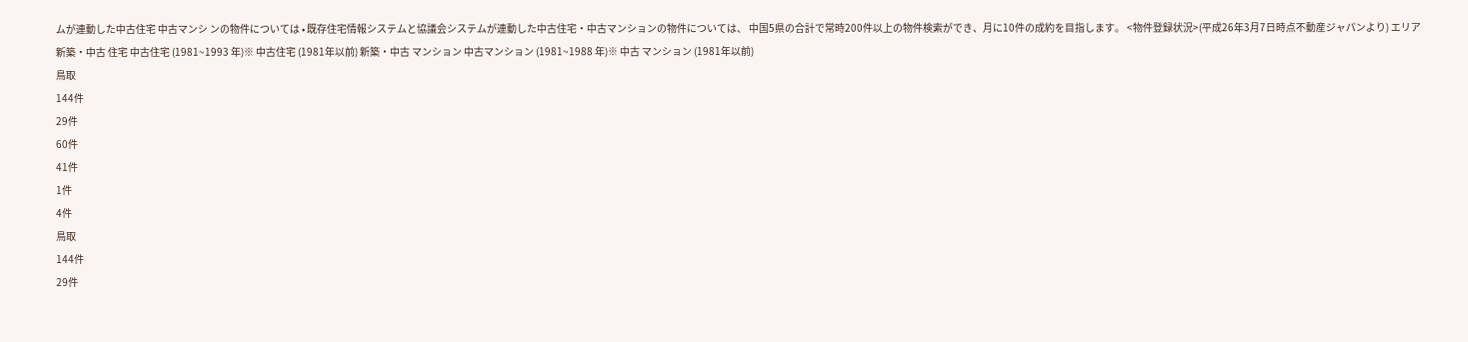ムが連動した中古住宅 中古マンシ ンの物件については • 既存住宅情報システムと協議会システムが連動した中古住宅・中古マンションの物件については、 中国5県の合計で常時200件以上の物件検索ができ、月に10件の成約を目指します。 <物件登録状況>(平成26年3月7日時点不動産ジャパンより) エリア 新築・中古 住宅 中古住宅 (1981~1993 年)※ 中古住宅 (1981年以前) 新築・中古 マンション 中古マンション (1981~1988 年)※ 中古 マンション (1981年以前)
鳥取
144件
29件
60件
41件
1件
4件
鳥取
144件
29件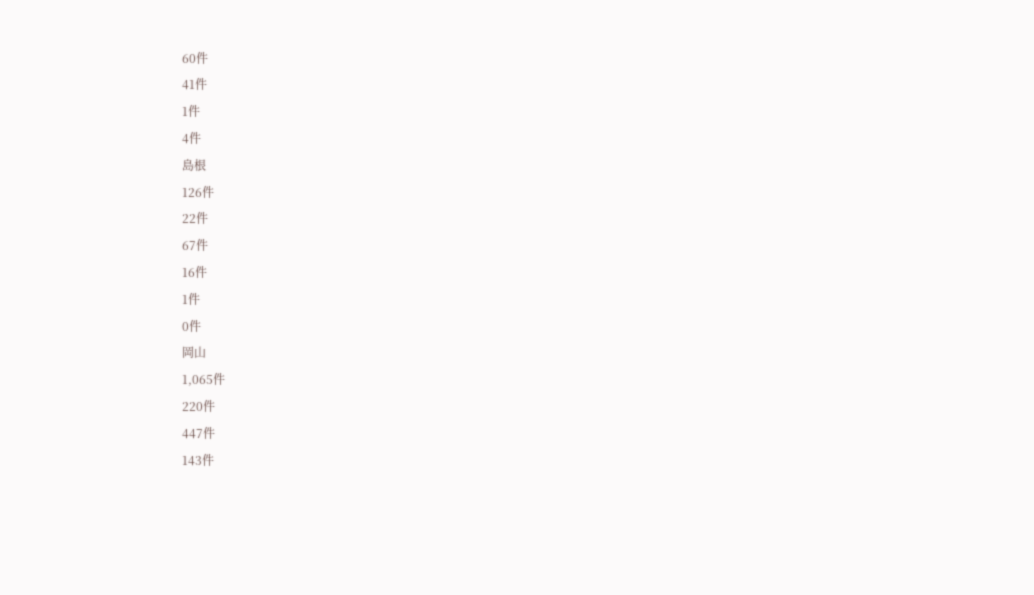60件
41件
1件
4件
島根
126件
22件
67件
16件
1件
0件
岡山
1,065件
220件
447件
143件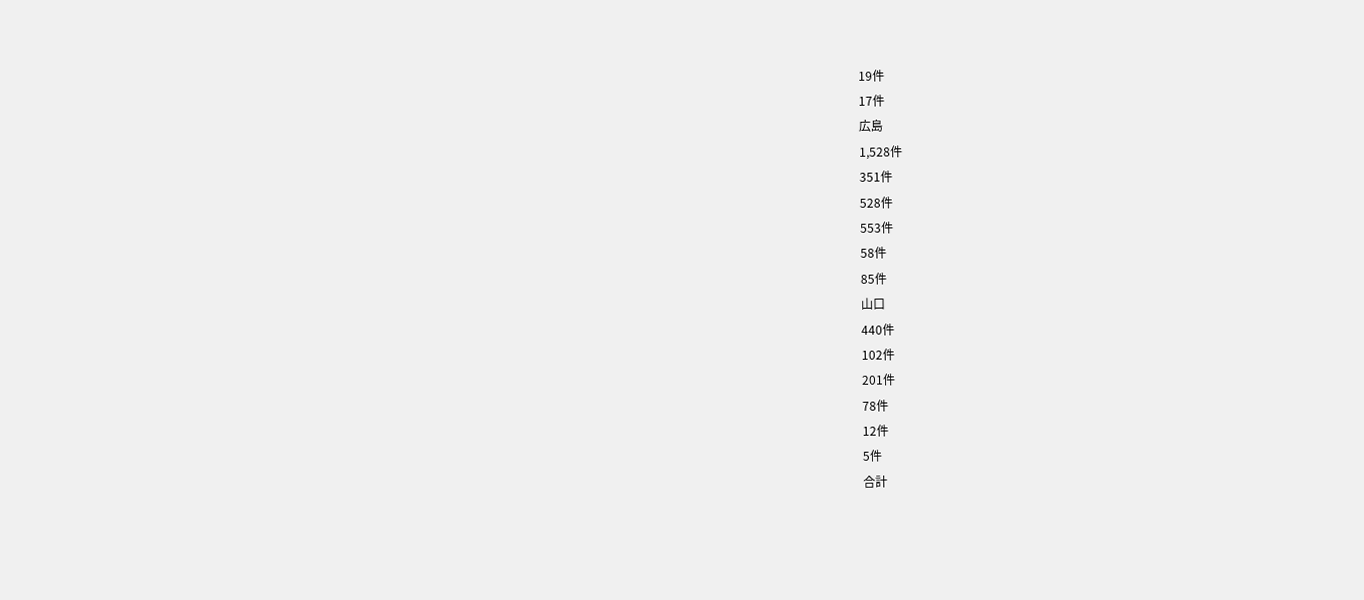19件
17件
広島
1,528件
351件
528件
553件
58件
85件
山口
440件
102件
201件
78件
12件
5件
合計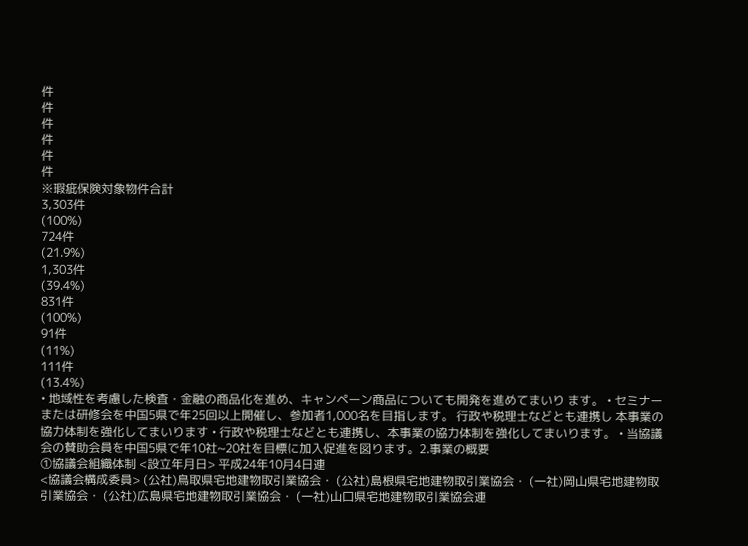件
件
件
件
件
件
※瑕疵保険対象物件合計
3,303件
(100%)
724件
(21.9%)
1,303件
(39.4%)
831件
(100%)
91件
(11%)
111件
(13.4%)
• 地域性を考慮した検査・金融の商品化を進め、キャンペーン商品についても開発を進めてまいり ます。 • セミナーまたは研修会を中国5県で年25回以上開催し、参加者1,000名を目指します。 行政や税理士などとも連携し 本事業の協力体制を強化してまいります • 行政や税理士などとも連携し、本事業の協力体制を強化してまいります。 • 当協議会の賛助会員を中国5県で年10社~20社を目標に加入促進を図ります。2.事業の概要
①協議会組織体制 <設立年月日> 平成24年10月4日連
<協議会構成委員> (公社)鳥取県宅地建物取引業協会・ (公社)島根県宅地建物取引業協会・ (一社)岡山県宅地建物取引業協会・ (公社)広島県宅地建物取引業協会・ (一社)山口県宅地建物取引業協会連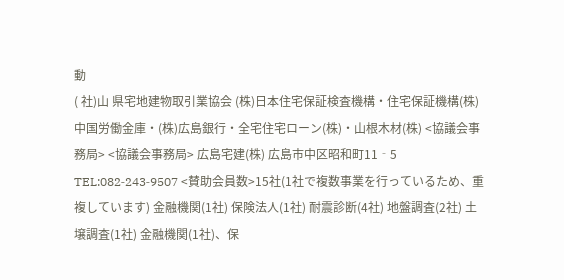動
( 社)山 県宅地建物取引業協会 (株)日本住宅保証検査機構・住宅保証機構(株) 中国労働金庫・(株)広島銀行・全宅住宅ローン(株)・山根木材(株) <協議会事務局> <協議会事務局> 広島宅建(株) 広島市中区昭和町11‐5 TEL:082‐243‐9507 <賛助会員数>15社(1社で複数事業を行っているため、重複しています) 金融機関(1社) 保険法人(1社) 耐震診断(4社) 地盤調査(2社) 土壌調査(1社) 金融機関(1社)、保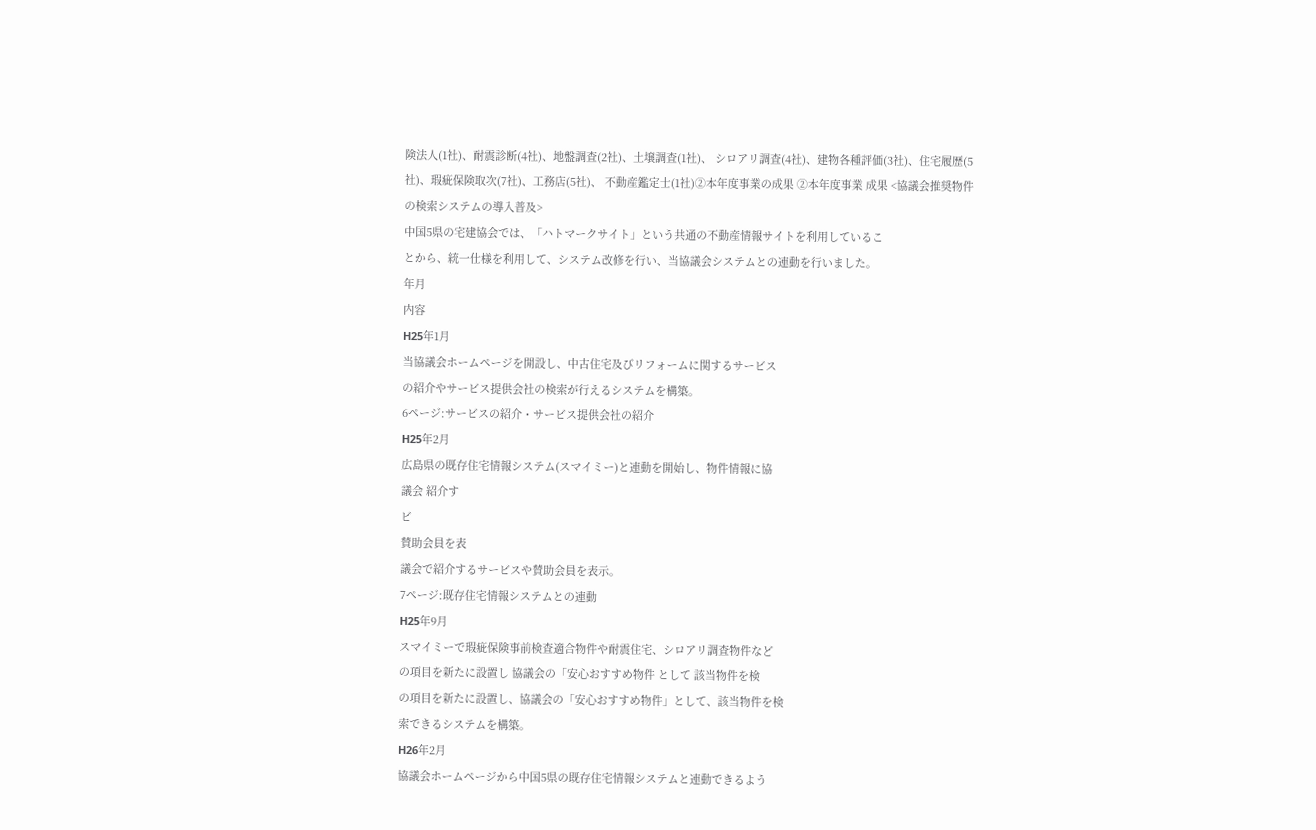険法人(1社)、耐震診断(4社)、地盤調査(2社)、土壌調査(1社)、 シロアリ調査(4社)、建物各種評価(3社)、住宅履歴(5社)、瑕疵保険取次(7社)、工務店(5社)、 不動産鑑定士(1社)②本年度事業の成果 ②本年度事業 成果 <協議会推奨物件の検索システムの導入普及>
中国5県の宅建協会では、「ハトマークサイト」という共通の不動産情報サイトを利用しているこ
とから、統一仕様を利用して、システム改修を行い、当協議会システムとの連動を行いました。
年月
内容
H25年1月
当協議会ホームページを開設し、中古住宅及びリフォームに関するサービス
の紹介やサービス提供会社の検索が行えるシステムを構築。
6ページ:サービスの紹介・サービス提供会社の紹介
H25年2月
広島県の既存住宅情報システム(スマイミー)と連動を開始し、物件情報に協
議会 紹介す
ビ
賛助会員を表
議会で紹介するサービスや賛助会員を表示。
7ページ:既存住宅情報システムとの連動
H25年9月
スマイミーで瑕疵保険事前検査適合物件や耐震住宅、シロアリ調査物件など
の項目を新たに設置し 協議会の「安心おすすめ物件 として 該当物件を検
の項目を新たに設置し、協議会の「安心おすすめ物件」として、該当物件を検
索できるシステムを構築。
H26年2月
協議会ホームページから中国5県の既存住宅情報システムと連動できるよう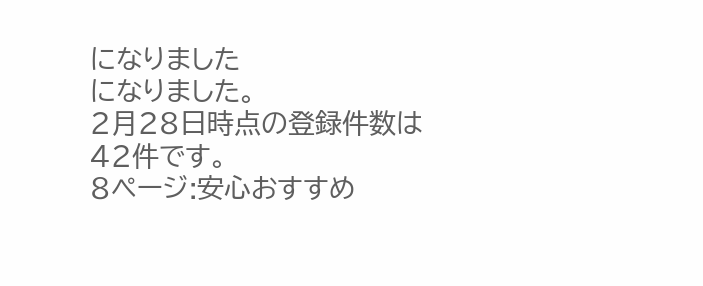になりました
になりました。
2月28日時点の登録件数は42件です。
8ページ:安心おすすめ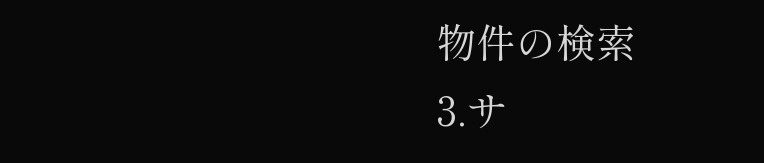物件の検索
3.サ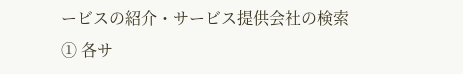ービスの紹介・サービス提供会社の検索
① 各サ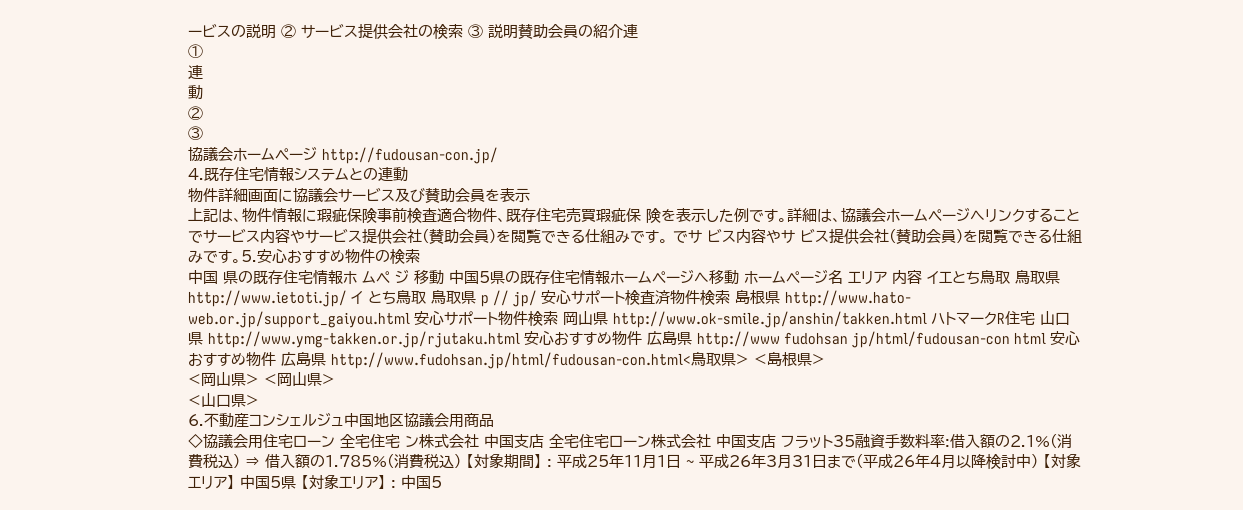ービスの説明 ② サービス提供会社の検索 ③ 説明賛助会員の紹介連
①
連
動
②
③
協議会ホームページ http://fudousan‐con.jp/
4.既存住宅情報システムとの連動
物件詳細画面に協議会サービス及び賛助会員を表示
上記は、物件情報に瑕疵保険事前検査適合物件、既存住宅売買瑕疵保 険を表示した例です。詳細は、協議会ホームページへリンクすること でサービス内容やサービス提供会社(賛助会員)を閲覧できる仕組みです。 でサ ビス内容やサ ビス提供会社(賛助会員)を閲覧できる仕組みです。5.安心おすすめ物件の検索
中国 県の既存住宅情報ホ ムペ ジ 移動 中国5県の既存住宅情報ホームページへ移動 ホームページ名 エリア 内容 イエとち鳥取 鳥取県 http://www.ietoti.jp/ イ とち鳥取 鳥取県 p // jp/ 安心サポート検査済物件検索 島根県 http://www.hato‐web.or.jp/support_gaiyou.html 安心サポート物件検索 岡山県 http://www.ok‐smile.jp/anshin/takken.html ハトマークR住宅 山口県 http://www.ymg‐takken.or.jp/rjutaku.html 安心おすすめ物件 広島県 http://www fudohsan jp/html/fudousan‐con html 安心おすすめ物件 広島県 http://www.fudohsan.jp/html/fudousan‐con.html<鳥取県> <島根県>
<岡山県> <岡山県>
<山口県>
6.不動産コンシェルジュ中国地区協議会用商品
◇協議会用住宅ローン 全宅住宅 ン株式会社 中国支店 全宅住宅ローン株式会社 中国支店 フラット35融資手数料率:借入額の2.1%(消費税込) ⇒ 借入額の1.785%(消費税込) 【対象期間】 : 平成25年11月1日 ~ 平成26年3月31日まで(平成26年4月以降検討中) 【対象エリア】 中国5県 【対象エリア】 : 中国5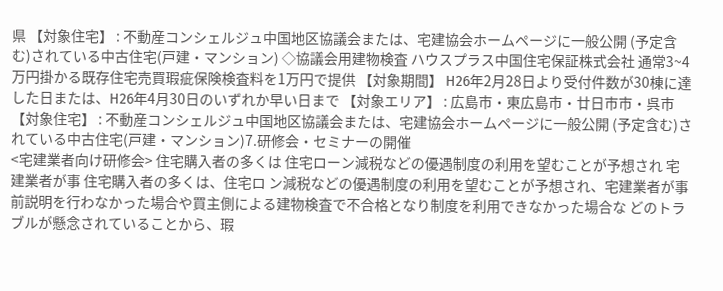県 【対象住宅】 : 不動産コンシェルジュ中国地区協議会または、宅建協会ホームページに一般公開 (予定含む)されている中古住宅(戸建・マンション) ◇協議会用建物検査 ハウスプラス中国住宅保証株式会社 通常3~4万円掛かる既存住宅売買瑕疵保険検査料を1万円で提供 【対象期間】 H26年2月28日より受付件数が30棟に達した日または、H26年4月30日のいずれか早い日まで 【対象エリア】 : 広島市・東広島市・廿日市市・呉市 【対象住宅】 : 不動産コンシェルジュ中国地区協議会または、宅建協会ホームページに一般公開 (予定含む)されている中古住宅(戸建・マンション)7.研修会・セミナーの開催
<宅建業者向け研修会> 住宅購入者の多くは 住宅ローン減税などの優遇制度の利用を望むことが予想され 宅建業者が事 住宅購入者の多くは、住宅ロ ン減税などの優遇制度の利用を望むことが予想され、宅建業者が事 前説明を行わなかった場合や買主側による建物検査で不合格となり制度を利用できなかった場合な どのトラブルが懸念されていることから、瑕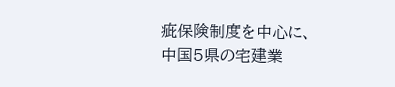疵保険制度を中心に、中国5県の宅建業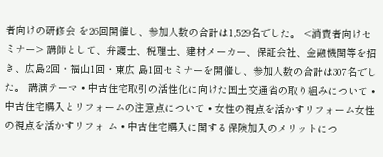者向けの研修会 を26回開催し、参加人数の合計は1,529名でした。 <消費者向けセミナー> 講師として、弁護士、税理士、建材メーカー、保証会社、金融機関等を招き、広島2回・福山1回・東広 島1回セミナーを開催し、参加人数の合計は307名でした。 講演テーマ • 中古住宅取引の活性化に向けた国土交通省の取り組みについて • 中古住宅購入とリフォームの注意点について • 女性の視点を活かすリフォーム女性の視点を活かすリフォ ム • 中古住宅購入に関する保険加入のメリットにつ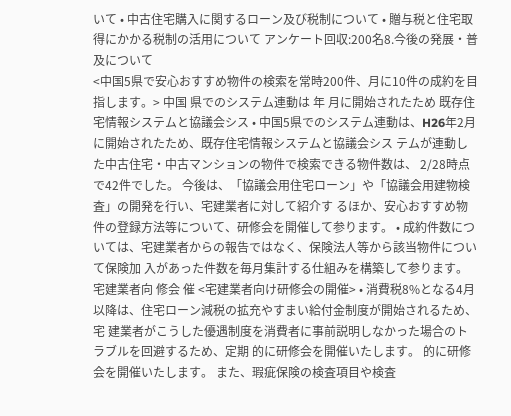いて • 中古住宅購入に関するローン及び税制について • 贈与税と住宅取得にかかる税制の活用について アンケート回収:200名8.今後の発展・普及について
<中国5県で安心おすすめ物件の検索を常時200件、月に10件の成約を目指します。> 中国 県でのシステム連動は 年 月に開始されたため 既存住宅情報システムと協議会シス • 中国5県でのシステム連動は、H26年2月に開始されたため、既存住宅情報システムと協議会シス テムが連動した中古住宅・中古マンションの物件で検索できる物件数は、 2/28時点で42件でした。 今後は、「協議会用住宅ローン」や「協議会用建物検査」の開発を行い、宅建業者に対して紹介す るほか、安心おすすめ物件の登録方法等について、研修会を開催して参ります。 • 成約件数については、宅建業者からの報告ではなく、保険法人等から該当物件について保険加 入があった件数を毎月集計する仕組みを構築して参ります。 宅建業者向 修会 催 <宅建業者向け研修会の開催> • 消費税8%となる4月以降は、住宅ローン減税の拡充やすまい給付金制度が開始されるため、宅 建業者がこうした優遇制度を消費者に事前説明しなかった場合のトラブルを回避するため、定期 的に研修会を開催いたします。 的に研修会を開催いたします。 また、瑕疵保険の検査項目や検査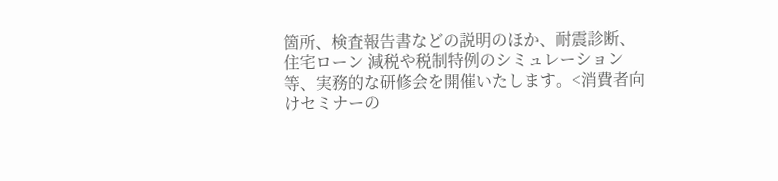箇所、検査報告書などの説明のほか、耐震診断、住宅ローン 減税や税制特例のシミュレーション等、実務的な研修会を開催いたします。<消費者向けセミナーの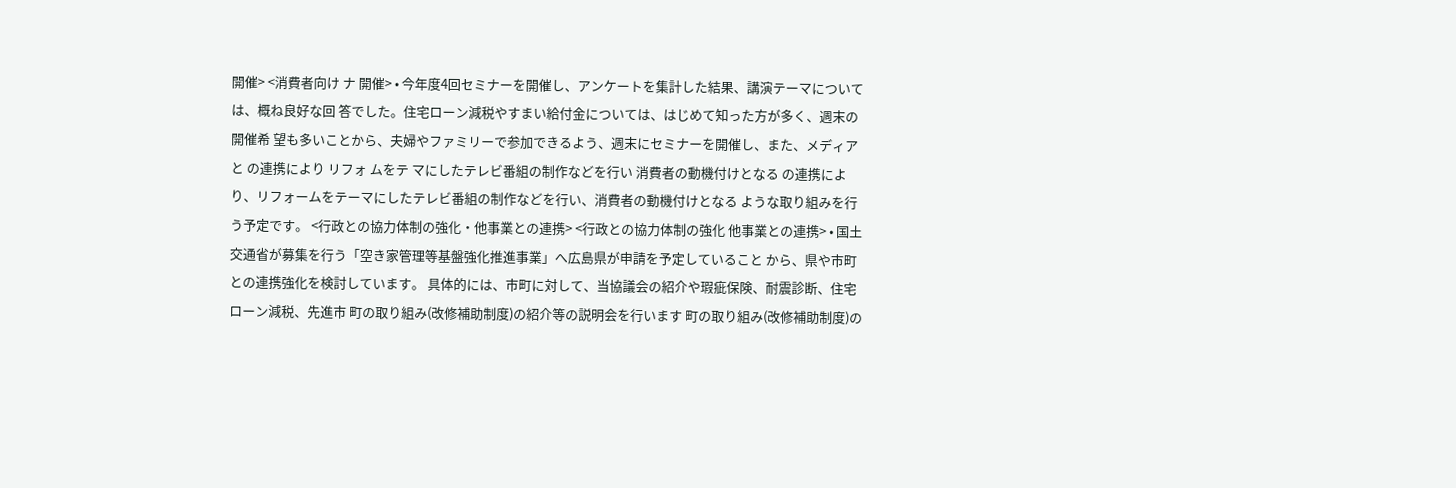開催> <消費者向け ナ 開催> • 今年度4回セミナーを開催し、アンケートを集計した結果、講演テーマについては、概ね良好な回 答でした。住宅ローン減税やすまい給付金については、はじめて知った方が多く、週末の開催希 望も多いことから、夫婦やファミリーで参加できるよう、週末にセミナーを開催し、また、メディアと の連携により リフォ ムをテ マにしたテレビ番組の制作などを行い 消費者の動機付けとなる の連携により、リフォームをテーマにしたテレビ番組の制作などを行い、消費者の動機付けとなる ような取り組みを行う予定です。 <行政との協力体制の強化・他事業との連携> <行政との協力体制の強化 他事業との連携> • 国土交通省が募集を行う「空き家管理等基盤強化推進事業」へ広島県が申請を予定していること から、県や市町との連携強化を検討しています。 具体的には、市町に対して、当協議会の紹介や瑕疵保険、耐震診断、住宅ローン減税、先進市 町の取り組み(改修補助制度)の紹介等の説明会を行います 町の取り組み(改修補助制度)の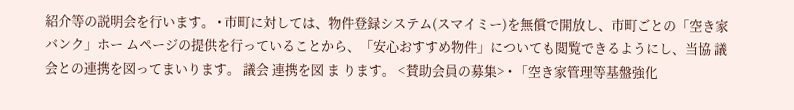紹介等の説明会を行います。 • 市町に対しては、物件登録システム(スマイミー)を無償で開放し、市町ごとの「空き家バンク」ホー ムページの提供を行っていることから、「安心おすすめ物件」についても閲覧できるようにし、当協 議会との連携を図ってまいります。 議会 連携を図 ま ります。 <賛助会員の募集> • 「空き家管理等基盤強化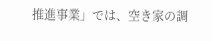推進事業」では、空き家の調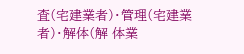査(宅建業者)・管理(宅建業者)・解体(解 体業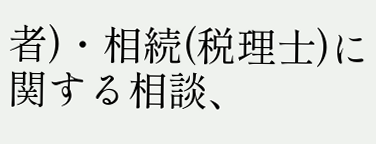者)・相続(税理士)に関する相談、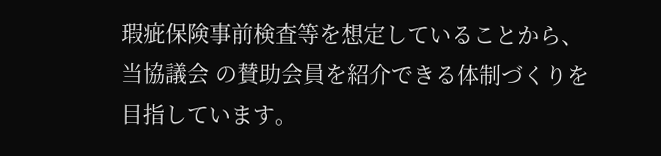瑕疵保険事前検査等を想定していることから、当協議会 の賛助会員を紹介できる体制づくりを目指しています。